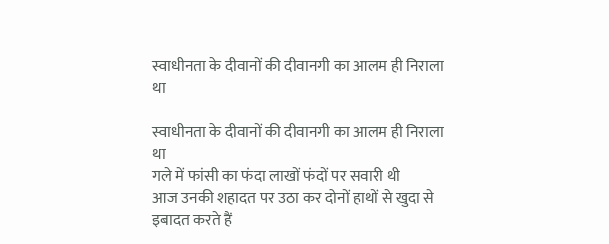स्वाधीनता के दीवानों की दीवानगी का आलम ही निराला था

स्वाधीनता के दीवानों की दीवानगी का आलम ही निराला था
गले में फांसी का फंदा लाखों फंदों पर सवारी थी
आज उनकी शहादत पर उठा कर दोनों हाथों से खुदा से इबादत करते हैं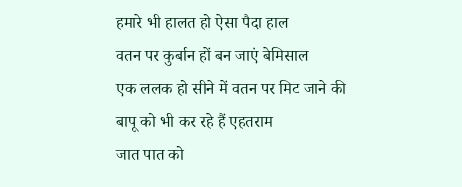हमारे भी हालत हो ऐसा पैदा हाल
वतन पर कुर्बान हों बन जाएं बेमिसाल
एक ललक हो सीने में वतन पर मिट जाने की
बापू को भी कर रहे हैं एहतराम
जात पात को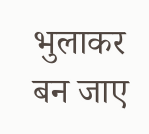भुलाकर बन जाए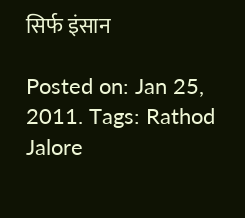सिर्फ इंसान

Posted on: Jan 25, 2011. Tags: Rathod Jalore